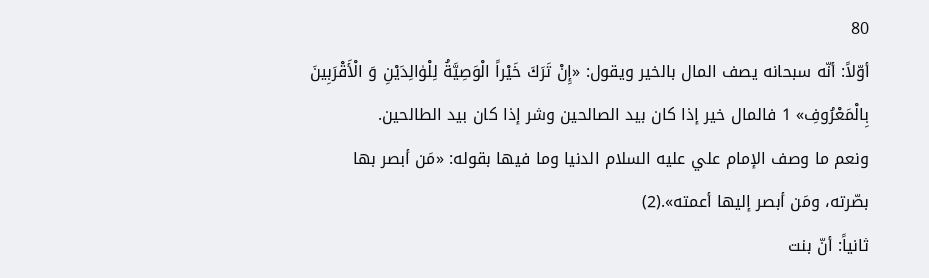80
أوّلاً: أنّه سبحانه يصف المال بالخير ويقول: «إِنْ تَرَكَ خَيْراً الْوَصِيَّةُ لِلْوٰالِدَيْنِ وَ الْأَقْرَبِينَ بِالْمَعْرُوفِ» 1 فالمال خير إذا كان بيد الصالحين وشر إذا كان بيد الطالحين.
ونعم ما وصف الإمام علي عليه السلام الدنيا وما فيها بقوله: «مَن أبصر بها بصّرته، ومَن أبصر إليها أعمته».(2)
ثانياً: أنّ بنت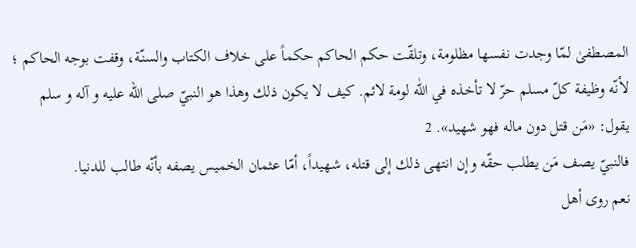المصطفىٰ لمّا وجدت نفسها مظلومة، وتلقّت حكم الحاكم حكماً على خلاف الكتاب والسنّة، وقفت بوجه الحاكم ؛ لأنّه وظيفة كلّ مسلم حرّ لا تأخذه في اللّٰه لومة لائم. كيف لا يكون ذلك وهذا هو النبيّ صلى الله عليه و آله و سلم يقول: «مَن قتل دون ماله فهو شهيد». 2
فالنبيّ يصف مَن يطلب حقّه وإن انتهى ذلك إلى قتله، شهيداً، أمّا عثمان الخميس يصفه بأنّه طالب للدنيا.
نعم روى أهل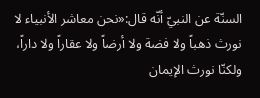السنّة عن النبيّ أنّه قال:«نحن معاشر الأنبياء لا نورث ذهباً ولا فضة ولا أرضاً ولا عقاراً ولا داراً، ولكنّا نورث الإيمان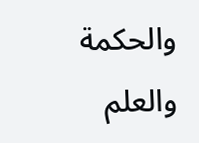والحكمة والعلم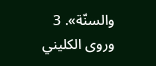والسنّة». 3
وروى الكليني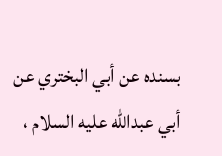بسنده عن أبي البختري عن أبي عبداللّٰه عليه السلام ،